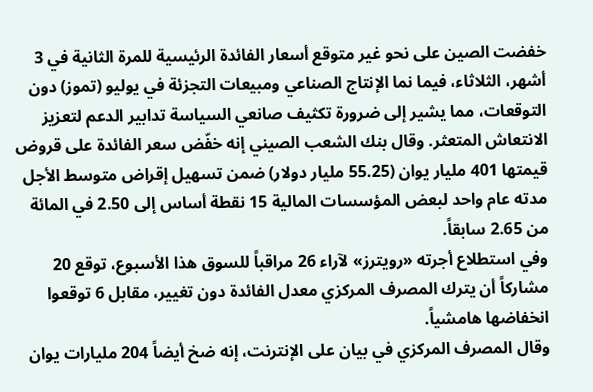خفضت الصين على نحو غير متوقع أسعار الفائدة الرئيسية للمرة الثانية في 3 أشهر، الثلاثاء، فيما نما الإنتاج الصناعي ومبيعات التجزئة في يوليو (تموز) دون التوقعات، مما يشير إلى ضرورة تكثيف صانعي السياسة تدابير الدعم لتعزيز الانتعاش المتعثر. وقال بنك الشعب الصيني إنه خفّض سعر الفائدة على قروض قيمتها 401 مليار يوان (55.25 مليار دولار) ضمن تسهيل إقراض متوسط الأجل مدته عام واحد لبعض المؤسسات المالية 15 نقطة أساس إلى 2.50 في المائة من 2.65 سابقاً.
وفي استطلاع أجرته «رويترز» لآراء 26 مراقباً للسوق هذا الأسبوع، توقع 20 مشاركاً أن يترك المصرف المركزي معدل الفائدة دون تغيير، مقابل 6 توقعوا انخفاضها هامشياً.
وقال المصرف المركزي في بيان على الإنترنت، إنه ضخ أيضاً 204 مليارات يوان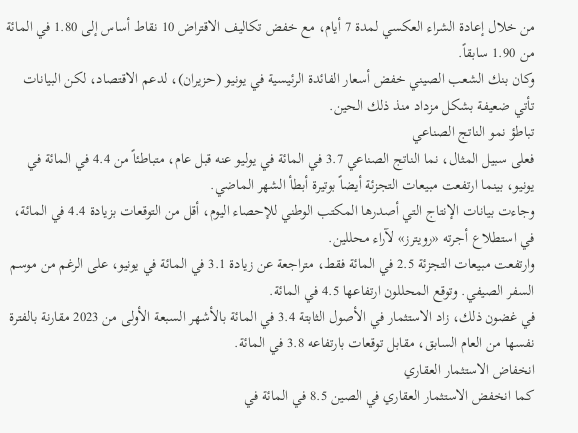من خلال إعادة الشراء العكسي لمدة 7 أيام، مع خفض تكاليف الاقتراض 10 نقاط أساس إلى 1.80 في المائة من 1.90 سابقاً.
وكان بنك الشعب الصيني خفض أسعار الفائدة الرئيسية في يونيو (حزيران)، لدعم الاقتصاد، لكن البيانات تأتي ضعيفة بشكل مزداد منذ ذلك الحين.
تباطؤ نمو الناتج الصناعي
فعلى سبيل المثال، نما الناتج الصناعي 3.7 في المائة في يوليو عنه قبل عام، متباطئاً من 4.4 في المائة في يونيو، بينما ارتفعت مبيعات التجزئة أيضاً بوتيرة أبطأ الشهر الماضي.
وجاءت بيانات الإنتاج التي أصدرها المكتب الوطني للإحصاء اليوم، أقل من التوقعات بزيادة 4.4 في المائة، في استطلاع أجرته «رويترز» لآراء محللين.
وارتفعت مبيعات التجزئة 2.5 في المائة فقط، متراجعة عن زيادة 3.1 في المائة في يونيو، على الرغم من موسم السفر الصيفي. وتوقع المحللون ارتفاعها 4.5 في المائة.
في غضون ذلك، زاد الاستثمار في الأصول الثابتة 3.4 في المائة بالأشهر السبعة الأولى من 2023 مقارنة بالفترة نفسها من العام السابق، مقابل توقعات بارتفاعه 3.8 في المائة.
انخفاض الاستثمار العقاري
كما انخفض الاستثمار العقاري في الصين 8.5 في المائة في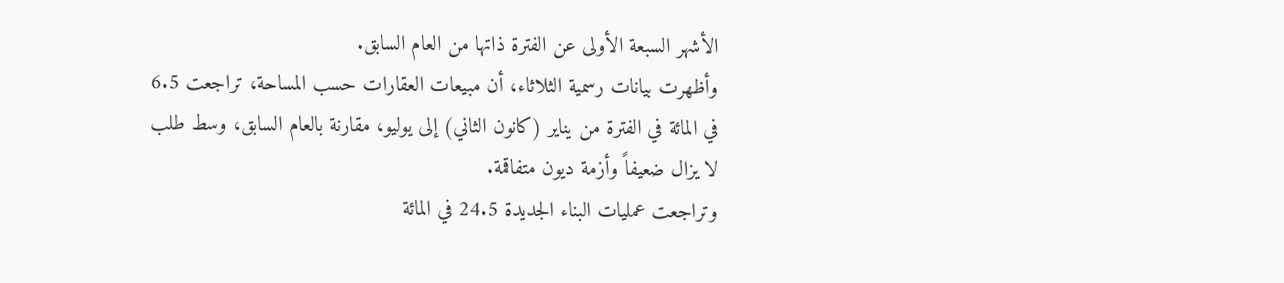الأشهر السبعة الأولى عن الفترة ذاتها من العام السابق.
وأظهرت بيانات رسمية الثلاثاء، أن مبيعات العقارات حسب المساحة، تراجعت 6.5 في المائة في الفترة من يناير (كانون الثاني) إلى يوليو، مقارنة بالعام السابق، وسط طلب لا يزال ضعيفاً وأزمة ديون متفاقمة.
وتراجعت عمليات البناء الجديدة 24.5 في المائة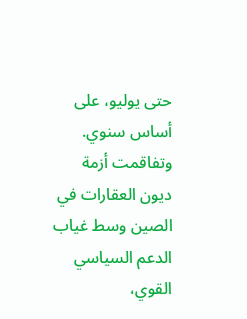حتى يوليو، على أساس سنوي. وتفاقمت أزمة ديون العقارات في الصين وسط غياب الدعم السياسي القوي،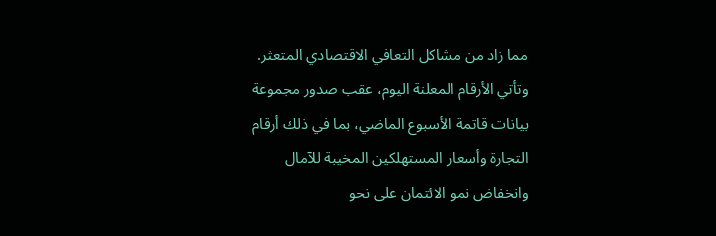مما زاد من مشاكل التعافي الاقتصادي المتعثر.
وتأتي الأرقام المعلنة اليوم، عقب صدور مجموعة بيانات قاتمة الأسبوع الماضي، بما في ذلك أرقام التجارة وأسعار المستهلكين المخيبة للآمال وانخفاض نمو الائتمان على نحو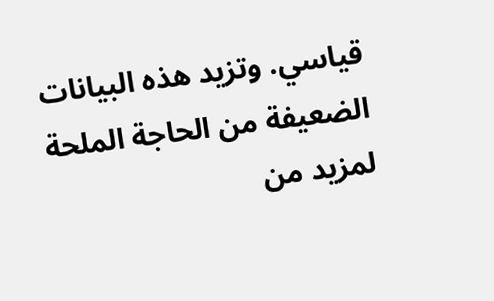قياسي. وتزيد هذه البيانات الضعيفة من الحاجة الملحة لمزيد من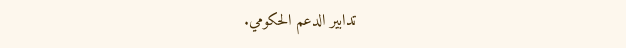تدابير الدعم الحكومي.